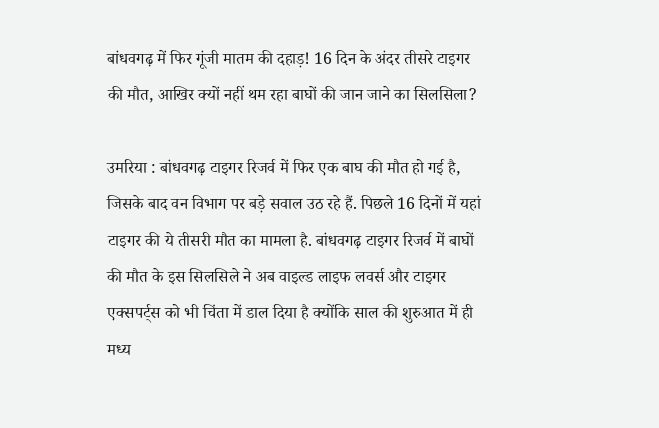बांधवगढ़ में फिर गूंजी मातम की दहाड़! 16 दिन के अंदर तीसरे टाइगर की मौत, आखिर क्यों नहीं थम रहा बाघों की जान जाने का सिलसिला?

उमरिया : बांधवगढ़ टाइगर रिजर्व में फिर एक बाघ की मौत हो गई है, जिसके बाद वन विभाग पर बड़े सवाल उठ रहे हैं. पिछले 16 दिनों में यहां टाइगर की ये तीसरी मौत का मामला है. बांधवगढ़ टाइगर रिजर्व में बाघों की मौत के इस सिलसिले ने अब वाइल्ड लाइफ लवर्स और टाइगर एक्सपर्ट्स को भी चिंता में डाल दिया है क्योंकि साल की शुरुआत में ही मध्य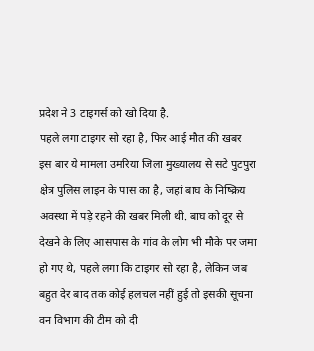प्रदेश ने 3 टाइगर्स को खो दिया है.
पहले लगा टाइगर सो रहा है, फिर आई मौत की खबर
इस बार ये मामला उमरिया जिला मुख्यालय से सटे पुटपुरा क्षेत्र पुलिस लाइन के पास का है, जहां बाघ के निष्क्रिय अवस्था में पड़े रहने की खबर मिली थी. बाघ को दूर से देखने के लिए आसपास के गांव के लोग भी मौके पर जमा हो गए थे, पहले लगा कि टाइगर सो रहा है, लेकिन जब बहुत देर बाद तक कोई हलचल नहीं हुई तो इसकी सूचना वन विभाग की टीम को दी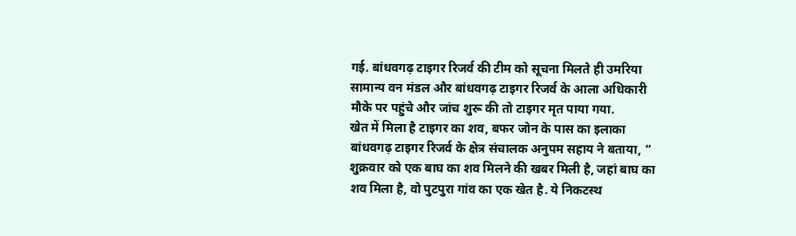गई. बांधवगढ़ टाइगर रिजर्व की टीम को सूचना मिलते ही उमरिया सामान्य वन मंडल और बांधवगढ़ टाइगर रिजर्व के आला अधिकारी मौके पर पहुंचे और जांच शुरू की तो टाइगर मृत पाया गया.
खेत में मिला है टाइगर का शव, बफर जोन के पास का इलाका
बांधवगढ़ टाइगर रिजर्व के क्षेत्र संचालक अनुपम सहाय ने बताया, ” शुक्रवार को एक बाघ का शव मिलने की खबर मिली है, जहां बाघ का शव मिला है, वो पुटपुरा गांव का एक खेत है. ये निकटस्थ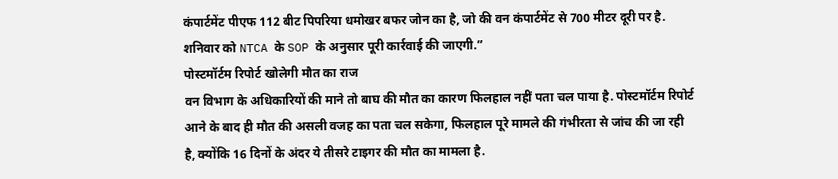कंपार्टमेंट पीएफ 112 बीट पिपरिया धमोखर बफर जोन का है, जो की वन कंपार्टमेंट से 700 मीटर दूरी पर है. शनिवार को NTCA के SOP के अनुसार पूरी कार्रवाई की जाएगी.”
पोस्टमॉर्टम रिपोर्ट खोलेगी मौत का राज
वन विभाग के अधिकारियों की माने तो बाघ की मौत का कारण फिलहाल नहीं पता चल पाया है. पोस्टमॉर्टम रिपोर्ट आने के बाद ही मौत की असली वजह का पता चल सकेगा, फिलहाल पूरे मामले की गंभीरता से जांच की जा रही है, क्योंकि 16 दिनों के अंदर ये तीसरे टाइगर की मौत का मामला है.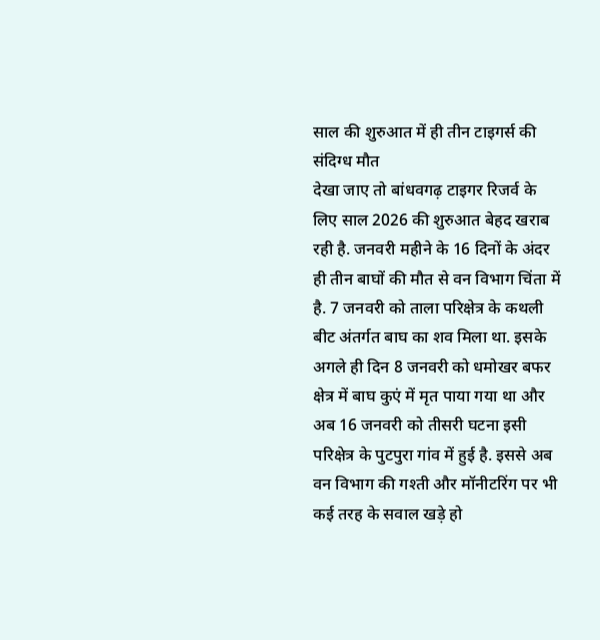साल की शुरुआत में ही तीन टाइगर्स की संदिग्ध मौत
देखा जाए तो बांधवगढ़ टाइगर रिजर्व के लिए साल 2026 की शुरुआत बेहद खराब रही है. जनवरी महीने के 16 दिनों के अंदर ही तीन बाघों की मौत से वन विभाग चिंता में है. 7 जनवरी को ताला परिक्षेत्र के कथली बीट अंतर्गत बाघ का शव मिला था. इसके अगले ही दिन 8 जनवरी को धमोखर बफर क्षेत्र में बाघ कुएं में मृत पाया गया था और अब 16 जनवरी को तीसरी घटना इसी परिक्षेत्र के पुटपुरा गांव में हुई है. इससे अब वन विभाग की गश्ती और मॉनीटरिंग पर भी कई तरह के सवाल खड़े हो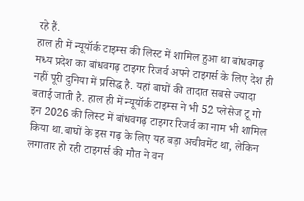रहे हैं.
हाल ही में न्यूयॉर्क टाइम्स की लिस्ट में शामिल हुआ था बांधवगढ़
मध्य प्रदेश का बांधवगढ़ टाइगर रिजर्व अपने टाइगर्स के लिए देश ही नहीं पूरी दुनिया में प्रसिद्ध है. यहां बाघों की तादात सबसे ज्यादा बताई जाती है. हाल ही में न्यूयॉर्क टाइम्स ने भी 52 प्लेसेज टू गो इन 2026 की लिस्ट में बांधवगढ़ टाइगर रिजर्व का नाम भी शामिल किया था.बाघों के इस गढ़ के लिए यह बड़ा अचीवमेंट था, लेकिन लगातार हो रही टाइगर्स की मौत ने वन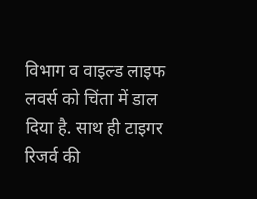विभाग व वाइल्ड लाइफ लवर्स को चिंता में डाल दिया है. साथ ही टाइगर रिजर्व की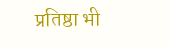प्रतिष्ठा भी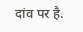दांव पर है.